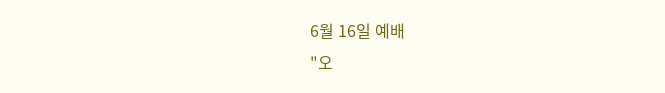6월 16일 예배
"오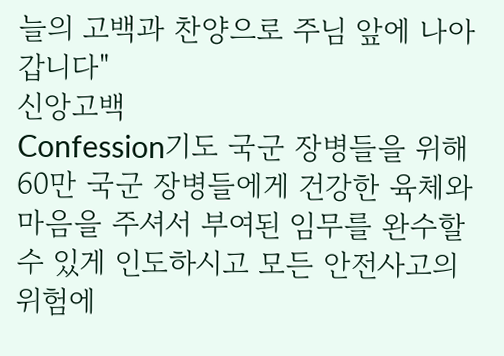늘의 고백과 찬양으로 주님 앞에 나아갑니다"
신앙고백
Confession기도 국군 장병들을 위해
60만 국군 장병들에게 건강한 육체와 마음을 주셔서 부여된 임무를 완수할 수 있게 인도하시고 모든 안전사고의 위험에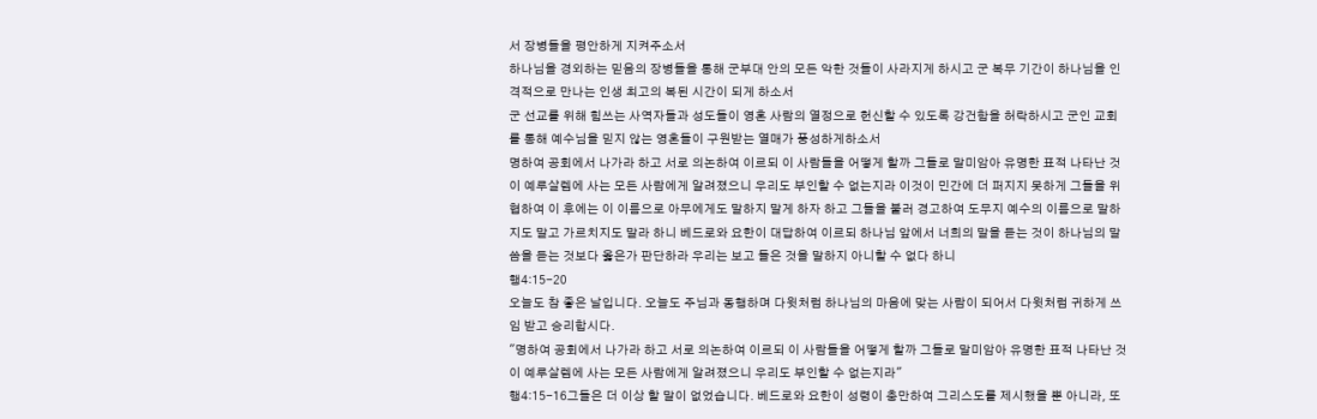서 장병들을 평안하게 지켜주소서
하나님을 경외하는 믿음의 장병들을 통해 군부대 안의 모든 악한 것들이 사라지게 하시고 군 복무 기간이 하나님을 인격적으로 만나는 인생 최고의 복된 시간이 되게 하소서
군 선교를 위해 힘쓰는 사역자들과 성도들이 영혼 사람의 열정으로 헌신할 수 있도록 강건함을 허락하시고 군인 교회를 통해 예수님을 믿지 않는 영혼들이 구원받는 열매가 풍성하게하소서
명하여 공회에서 나가라 하고 서로 의논하여 이르되 이 사람들을 어떻게 할까 그들로 말미암아 유명한 표적 나타난 것이 예루살렘에 사는 모든 사람에게 알려졌으니 우리도 부인할 수 없는지라 이것이 민간에 더 퍼지지 못하게 그들을 위협하여 이 후에는 이 이름으로 아무에게도 말하지 말게 하자 하고 그들을 불러 경고하여 도무지 예수의 이름으로 말하지도 말고 가르치지도 말라 하니 베드로와 요한이 대답하여 이르되 하나님 앞에서 너희의 말을 듣는 것이 하나님의 말씀을 듣는 것보다 옳은가 판단하라 우리는 보고 들은 것을 말하지 아니할 수 없다 하니
행4:15-20
오늘도 참 좋은 날입니다. 오늘도 주님과 동행하며 다윗처럼 하나님의 마음에 맞는 사람이 되어서 다윗처럼 귀하게 쓰임 받고 승리합시다.
"명하여 공회에서 나가라 하고 서로 의논하여 이르되 이 사람들을 어떻게 할까 그들로 말미암아 유명한 표적 나타난 것이 예루살렘에 사는 모든 사람에게 알려졌으니 우리도 부인할 수 없는지라"
행4:15-16그들은 더 이상 할 말이 없었습니다. 베드로와 요한이 성령이 충만하여 그리스도를 제시했을 뿐 아니라, 또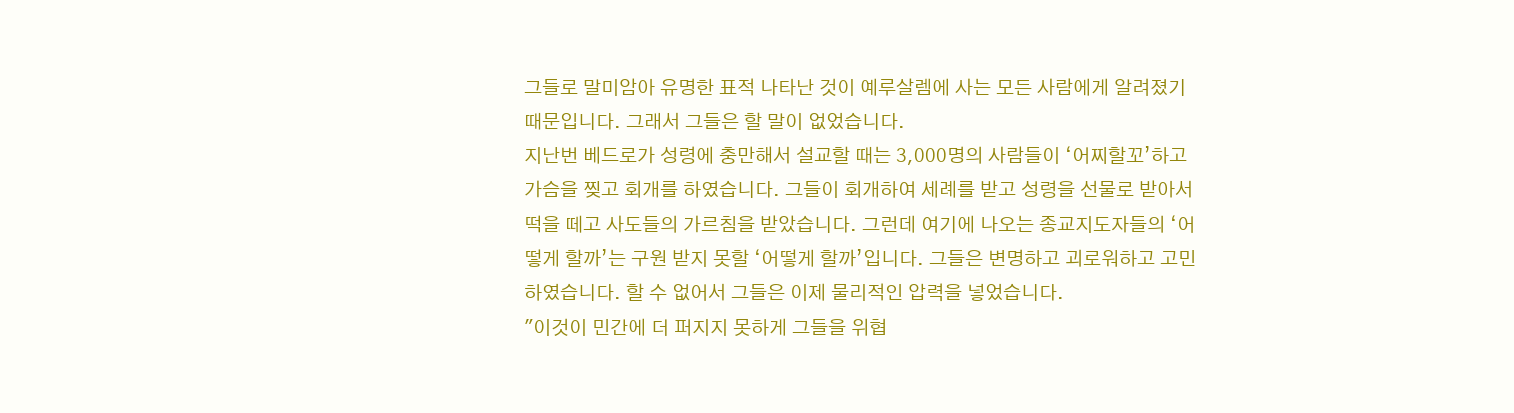그들로 말미암아 유명한 표적 나타난 것이 예루살렘에 사는 모든 사람에게 알려졌기 때문입니다. 그래서 그들은 할 말이 없었습니다.
지난번 베드로가 성령에 충만해서 설교할 때는 3,000명의 사람들이 ‘어찌할꼬’하고 가슴을 찢고 회개를 하였습니다. 그들이 회개하여 세례를 받고 성령을 선물로 받아서 떡을 떼고 사도들의 가르침을 받았습니다. 그런데 여기에 나오는 종교지도자들의 ‘어떻게 할까’는 구원 받지 못할 ‘어떻게 할까’입니다. 그들은 변명하고 괴로워하고 고민하였습니다. 할 수 없어서 그들은 이제 물리적인 압력을 넣었습니다.
"이것이 민간에 더 퍼지지 못하게 그들을 위협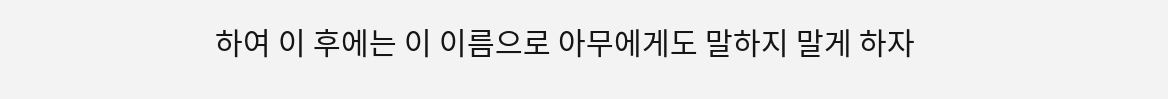하여 이 후에는 이 이름으로 아무에게도 말하지 말게 하자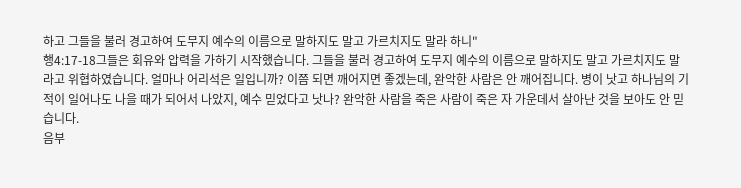하고 그들을 불러 경고하여 도무지 예수의 이름으로 말하지도 말고 가르치지도 말라 하니"
행4:17-18그들은 회유와 압력을 가하기 시작했습니다. 그들을 불러 경고하여 도무지 예수의 이름으로 말하지도 말고 가르치지도 말라고 위협하였습니다. 얼마나 어리석은 일입니까? 이쯤 되면 깨어지면 좋겠는데, 완악한 사람은 안 깨어집니다. 병이 낫고 하나님의 기적이 일어나도 나을 때가 되어서 나았지, 예수 믿었다고 낫나? 완악한 사람을 죽은 사람이 죽은 자 가운데서 살아난 것을 보아도 안 믿습니다.
음부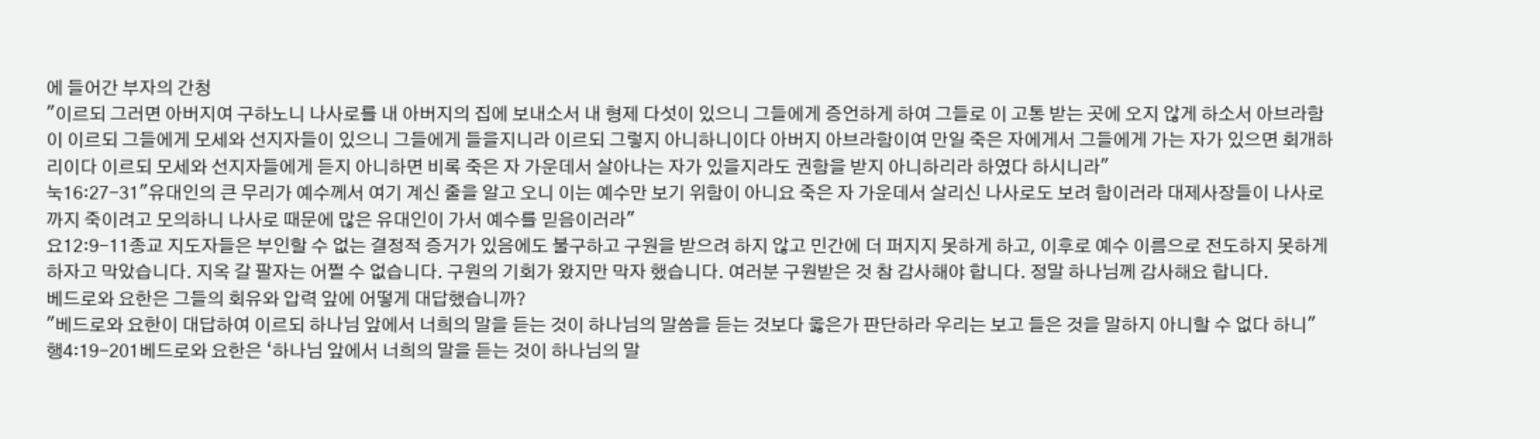에 들어간 부자의 간청
"이르되 그러면 아버지여 구하노니 나사로를 내 아버지의 집에 보내소서 내 형제 다섯이 있으니 그들에게 증언하게 하여 그들로 이 고통 받는 곳에 오지 않게 하소서 아브라함이 이르되 그들에게 모세와 선지자들이 있으니 그들에게 들을지니라 이르되 그렇지 아니하니이다 아버지 아브라함이여 만일 죽은 자에게서 그들에게 가는 자가 있으면 회개하리이다 이르되 모세와 선지자들에게 듣지 아니하면 비록 죽은 자 가운데서 살아나는 자가 있을지라도 권함을 받지 아니하리라 하였다 하시니라"
눅16:27-31"유대인의 큰 무리가 예수께서 여기 계신 줄을 알고 오니 이는 예수만 보기 위함이 아니요 죽은 자 가운데서 살리신 나사로도 보려 함이러라 대제사장들이 나사로까지 죽이려고 모의하니 나사로 때문에 많은 유대인이 가서 예수를 믿음이러라"
요12:9-11종교 지도자들은 부인할 수 없는 결정적 증거가 있음에도 불구하고 구원을 받으려 하지 않고 민간에 더 퍼지지 못하게 하고, 이후로 예수 이름으로 전도하지 못하게 하자고 막았습니다. 지옥 갈 팔자는 어쩔 수 없습니다. 구원의 기회가 왔지만 막자 했습니다. 여러분 구원받은 것 참 감사해야 합니다. 정말 하나님께 감사해요 합니다.
베드로와 요한은 그들의 회유와 압력 앞에 어떻게 대답했습니까?
"베드로와 요한이 대답하여 이르되 하나님 앞에서 너희의 말을 듣는 것이 하나님의 말씀을 듣는 것보다 옳은가 판단하라 우리는 보고 들은 것을 말하지 아니할 수 없다 하니"
행4:19-201베드로와 요한은 ‘하나님 앞에서 너희의 말을 듣는 것이 하나님의 말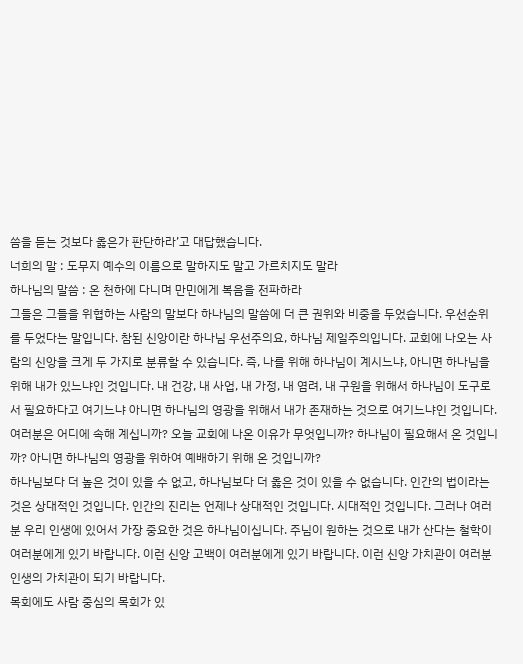씀을 듣는 것보다 옳은가 판단하라’고 대답했습니다.
너희의 말 : 도무지 예수의 이름으로 말하지도 말고 가르치지도 말라
하나님의 말씀 : 온 천하에 다니며 만민에게 복음을 전파하라
그들은 그들을 위협하는 사람의 말보다 하나님의 말씀에 더 큰 권위와 비중을 두었습니다. 우선순위를 두었다는 말입니다. 참된 신앙이란 하나님 우선주의요, 하나님 제일주의입니다. 교회에 나오는 사람의 신앙을 크게 두 가지로 분류할 수 있습니다. 즉, 나를 위해 하나님이 계시느냐, 아니면 하나님을 위해 내가 있느냐인 것입니다. 내 건강, 내 사업, 내 가정, 내 염려, 내 구원을 위해서 하나님이 도구로서 필요하다고 여기느냐 아니면 하나님의 영광을 위해서 내가 존재하는 것으로 여기느냐인 것입니다.
여러분은 어디에 속해 계십니까? 오늘 교회에 나온 이유가 무엇입니까? 하나님이 필요해서 온 것입니까? 아니면 하나님의 영광을 위하여 예배하기 위해 온 것입니까?
하나님보다 더 높은 것이 있을 수 없고, 하나님보다 더 옳은 것이 있을 수 없습니다. 인간의 법이라는 것은 상대적인 것입니다. 인간의 진리는 언제나 상대적인 것입니다. 시대적인 것입니다. 그러나 여러분 우리 인생에 있어서 가장 중요한 것은 하나님이십니다. 주님이 원하는 것으로 내가 산다는 철학이 여러분에게 있기 바랍니다. 이런 신앙 고백이 여러분에게 있기 바랍니다. 이런 신앙 가치관이 여러분 인생의 가치관이 되기 바랍니다.
목회에도 사람 중심의 목회가 있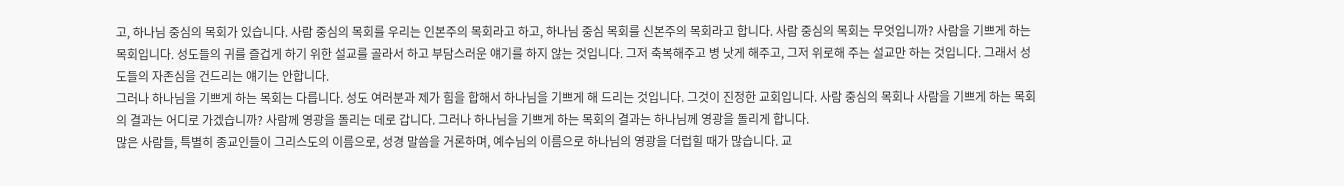고, 하나님 중심의 목회가 있습니다. 사람 중심의 목회를 우리는 인본주의 목회라고 하고, 하나님 중심 목회를 신본주의 목회라고 합니다. 사람 중심의 목회는 무엇입니까? 사람을 기쁘게 하는 목회입니다. 성도들의 귀를 즐겁게 하기 위한 설교를 골라서 하고 부담스러운 얘기를 하지 않는 것입니다. 그저 축복해주고 병 낫게 해주고, 그저 위로해 주는 설교만 하는 것입니다. 그래서 성도들의 자존심을 건드리는 얘기는 안합니다.
그러나 하나님을 기쁘게 하는 목회는 다릅니다. 성도 여러분과 제가 힘을 합해서 하나님을 기쁘게 해 드리는 것입니다. 그것이 진정한 교회입니다. 사람 중심의 목회나 사람을 기쁘게 하는 목회의 결과는 어디로 가겠습니까? 사람께 영광을 돌리는 데로 갑니다. 그러나 하나님을 기쁘게 하는 목회의 결과는 하나님께 영광을 돌리게 합니다.
많은 사람들, 특별히 종교인들이 그리스도의 이름으로, 성경 말씀을 거론하며, 예수님의 이름으로 하나님의 영광을 더럽힐 때가 많습니다. 교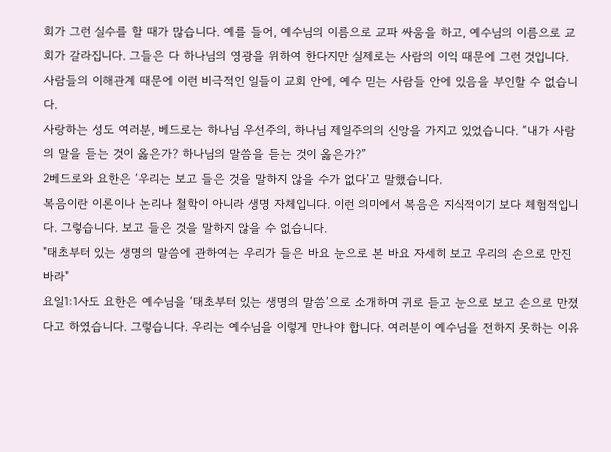회가 그런 실수를 할 때가 많습니다. 예를 들어, 예수님의 이름으로 교파 싸움을 하고, 예수님의 이름으로 교회가 갈라집니다. 그들은 다 하나님의 영광을 위하여 한다지만 실제로는 사람의 이익 때문에 그런 것입니다. 사람들의 이해관계 때문에 이런 비극적인 일들이 교회 안에, 예수 믿는 사람들 안에 있음을 부인할 수 없습니다.
사랑하는 성도 여러분, 베드로는 하나님 우선주의, 하나님 제일주의의 신앙을 가지고 있었습니다. “내가 사람의 말을 듣는 것이 옳은가? 하나님의 말씀을 듣는 것이 옳은가?”
2베드로와 요한은 ‘우리는 보고 들은 것을 말하지 않을 수가 없다’고 말했습니다.
복음이란 이론이나 논리나 철학이 아니라 생명 자체입니다. 이런 의미에서 복음은 지식적이기 보다 체험적입니다. 그렇습니다. 보고 들은 것을 말하지 않을 수 없습니다.
"태초부터 있는 생명의 말씀에 관하여는 우리가 들은 바요 눈으로 본 바요 자세히 보고 우리의 손으로 만진 바라"
요일1:1사도 요한은 예수님을 ‘태초부터 있는 생명의 말씀’으로 소개하며 귀로 듣고 눈으로 보고 손으로 만졌다고 하였습니다. 그렇습니다. 우리는 예수님을 이렇게 만나야 합니다. 여러분이 예수님을 전하지 못하는 이유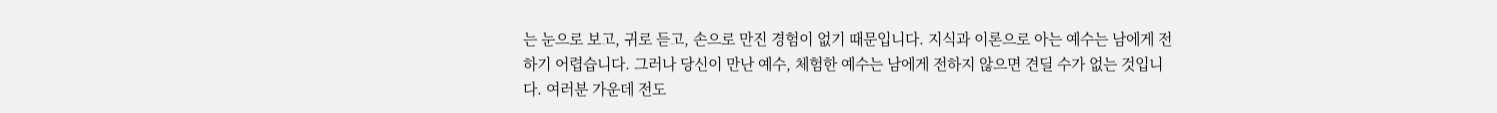는 눈으로 보고, 귀로 듣고, 손으로 만진 경험이 없기 때문입니다. 지식과 이론으로 아는 예수는 남에게 전하기 어렵습니다. 그러나 당신이 만난 예수, 체험한 예수는 남에게 전하지 않으면 견딜 수가 없는 것입니다. 여러분 가운데 전도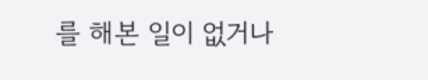를 해본 일이 없거나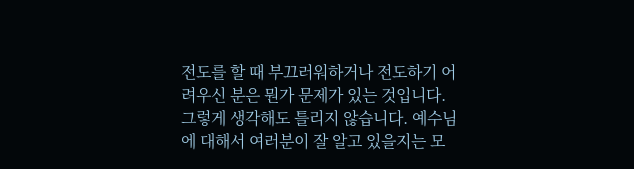전도를 할 때 부끄러워하거나 전도하기 어려우신 분은 뭔가 문제가 있는 것입니다. 그렇게 생각해도 틀리지 않습니다. 예수님에 대해서 여러분이 잘 알고 있을지는 모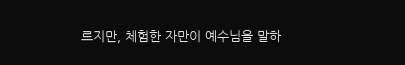르지만, 체험한 자만이 예수님을 말하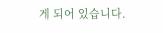게 되어 있습니다.